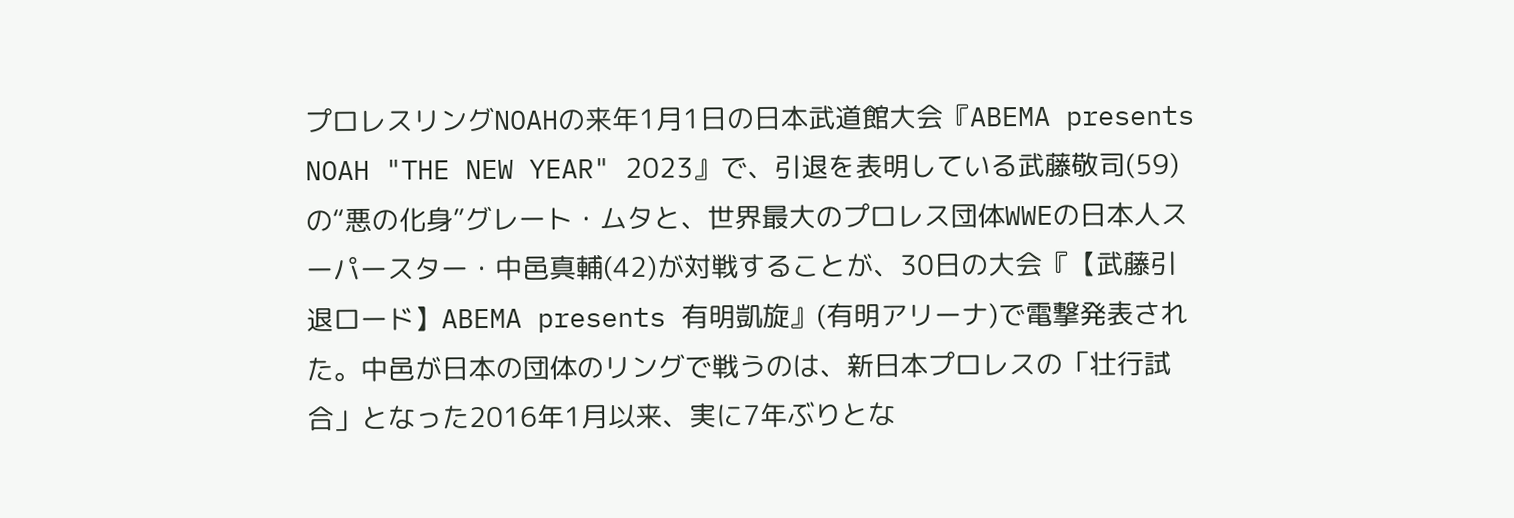プロレスリングNOAHの来年1月1日の日本武道館大会『ABEMA presents NOAH "THE NEW YEAR" 2023』で、引退を表明している武藤敬司(59)の“悪の化身”グレート・ムタと、世界最大のプロレス団体WWEの日本人スーパースター・中邑真輔(42)が対戦することが、30日の大会『【武藤引退ロード】ABEMA presents 有明凱旋』(有明アリーナ)で電撃発表された。中邑が日本の団体のリングで戦うのは、新日本プロレスの「壮行試合」となった2016年1月以来、実に7年ぶりとな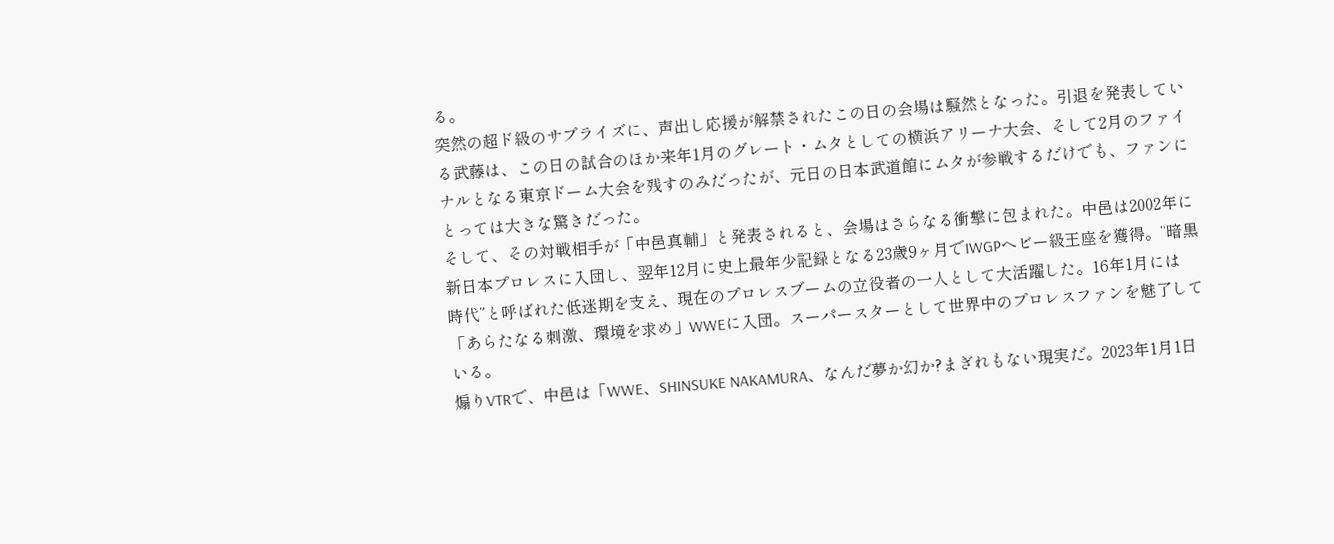る。
突然の超ド級のサプライズに、声出し応援が解禁されたこの日の会場は騒然となった。引退を発表している武藤は、この日の試合のほか来年1月のグレート・ムタとしての横浜アリーナ大会、そして2月のファイナルとなる東京ドーム大会を残すのみだったが、元日の日本武道館にムタが参戦するだけでも、ファンにとっては大きな驚きだった。
そして、その対戦相手が「中邑真輔」と発表されると、会場はさらなる衝撃に包まれた。中邑は2002年に新日本プロレスに入団し、翌年12月に史上最年少記録となる23歳9ヶ月でIWGPヘビー級王座を獲得。“暗黒時代”と呼ばれた低迷期を支え、現在のプロレスブームの立役者の一人として大活躍した。16年1月には「あらたなる刺激、環境を求め」WWEに入団。スーパースターとして世界中のプロレスファンを魅了している。
煽りVTRで、中邑は「WWE、SHINSUKE NAKAMURA、なんだ夢か幻か?まぎれもない現実だ。2023年1月1日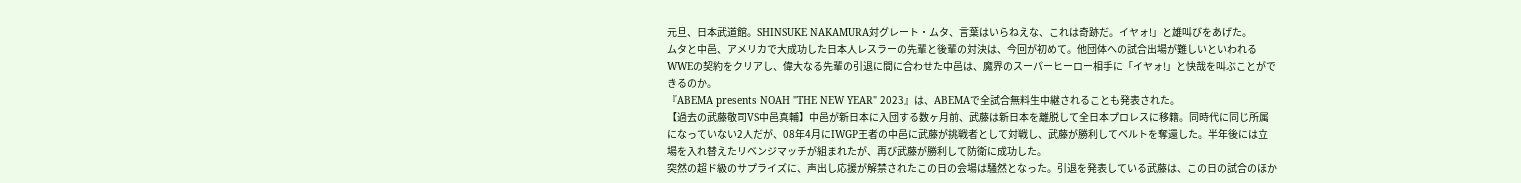元旦、日本武道館。SHINSUKE NAKAMURA対グレート・ムタ、言葉はいらねえな、これは奇跡だ。イヤォ!」と雄叫びをあげた。
ムタと中邑、アメリカで大成功した日本人レスラーの先輩と後輩の対決は、今回が初めて。他団体への試合出場が難しいといわれるWWEの契約をクリアし、偉大なる先輩の引退に間に合わせた中邑は、魔界のスーパーヒーロー相手に「イヤォ!」と快哉を叫ぶことができるのか。
『ABEMA presents NOAH "THE NEW YEAR" 2023』は、ABEMAで全試合無料生中継されることも発表された。
【過去の武藤敬司VS中邑真輔】中邑が新日本に入団する数ヶ月前、武藤は新日本を離脱して全日本プロレスに移籍。同時代に同じ所属になっていない2人だが、08年4月にIWGP王者の中邑に武藤が挑戦者として対戦し、武藤が勝利してベルトを奪還した。半年後には立場を入れ替えたリベンジマッチが組まれたが、再び武藤が勝利して防衛に成功した。
突然の超ド級のサプライズに、声出し応援が解禁されたこの日の会場は騒然となった。引退を発表している武藤は、この日の試合のほか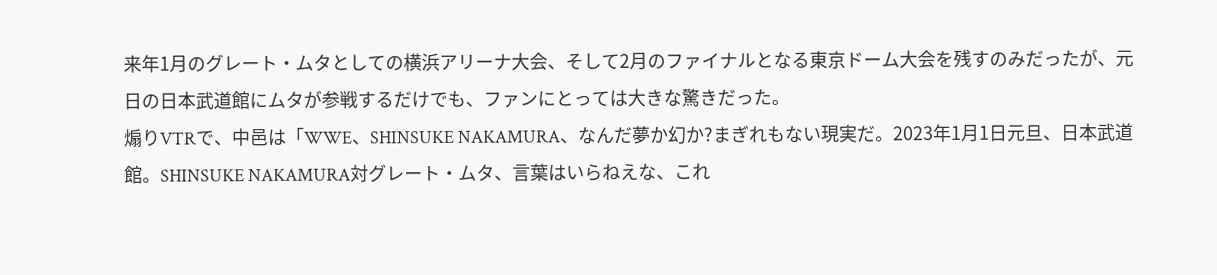来年1月のグレート・ムタとしての横浜アリーナ大会、そして2月のファイナルとなる東京ドーム大会を残すのみだったが、元日の日本武道館にムタが参戦するだけでも、ファンにとっては大きな驚きだった。
煽りVTRで、中邑は「WWE、SHINSUKE NAKAMURA、なんだ夢か幻か?まぎれもない現実だ。2023年1月1日元旦、日本武道館。SHINSUKE NAKAMURA対グレート・ムタ、言葉はいらねえな、これ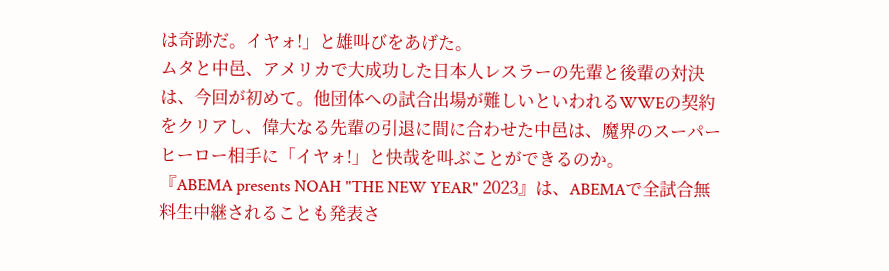は奇跡だ。イヤォ!」と雄叫びをあげた。
ムタと中邑、アメリカで大成功した日本人レスラーの先輩と後輩の対決は、今回が初めて。他団体への試合出場が難しいといわれるWWEの契約をクリアし、偉大なる先輩の引退に間に合わせた中邑は、魔界のスーパーヒーロー相手に「イヤォ!」と快哉を叫ぶことができるのか。
『ABEMA presents NOAH "THE NEW YEAR" 2023』は、ABEMAで全試合無料生中継されることも発表さ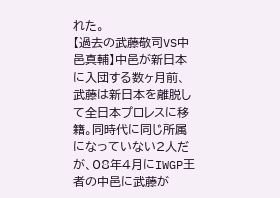れた。
【過去の武藤敬司VS中邑真輔】中邑が新日本に入団する数ヶ月前、武藤は新日本を離脱して全日本プロレスに移籍。同時代に同じ所属になっていない2人だが、08年4月にIWGP王者の中邑に武藤が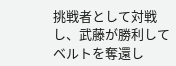挑戦者として対戦し、武藤が勝利してベルトを奪還し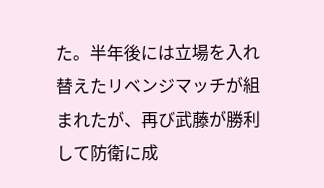た。半年後には立場を入れ替えたリベンジマッチが組まれたが、再び武藤が勝利して防衛に成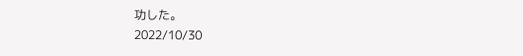功した。
2022/10/30